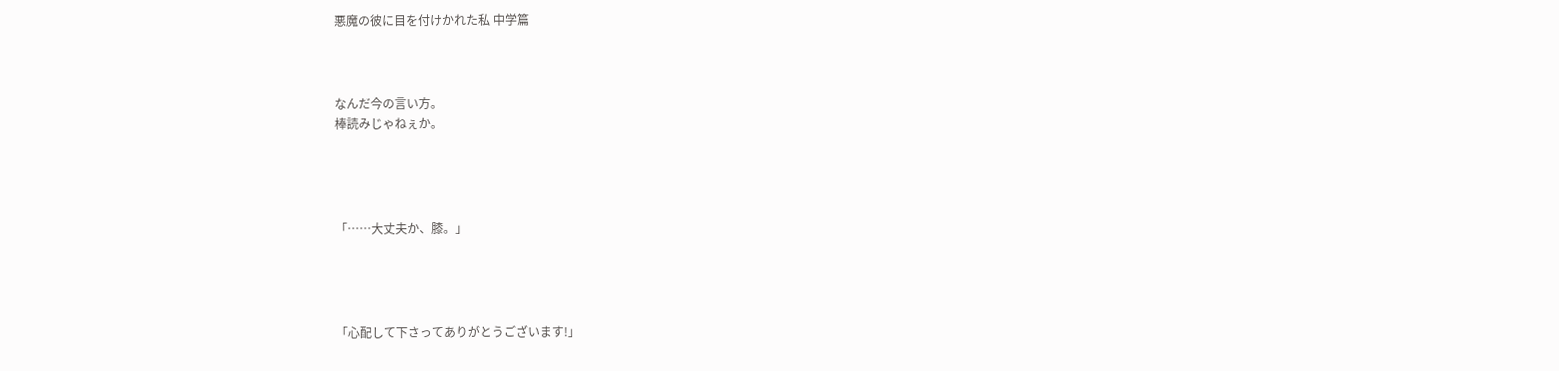悪魔の彼に目を付けかれた私 中学篇



なんだ今の言い方。
棒読みじゃねぇか。




「……大丈夫か、膝。」




「心配して下さってありがとうございます!」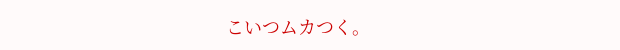こいつムカつく。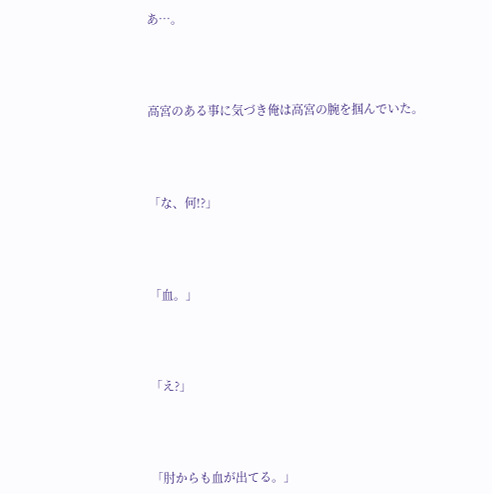あ…。




高宮のある事に気づき俺は高宮の腕を掴んでいた。




「な、何!?」




「血。」




「え?」




「肘からも血が出てる。」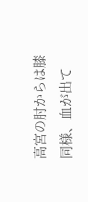高宮の肘からは膝同様、血が出て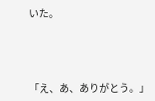いた。




「え、あ、ありがとう。」